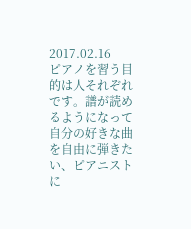2017.02.16
ピアノを習う目的は人それぞれです。譜が読めるようになって自分の好きな曲を自由に弾きたい、ピアニストに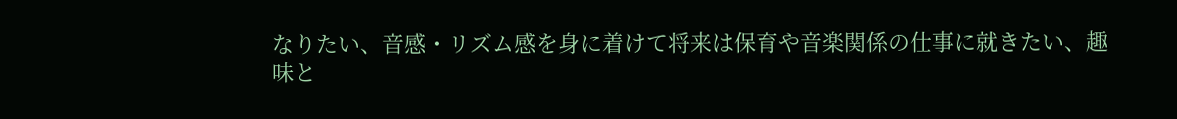なりたい、音感・リズム感を身に着けて将来は保育や音楽関係の仕事に就きたい、趣味と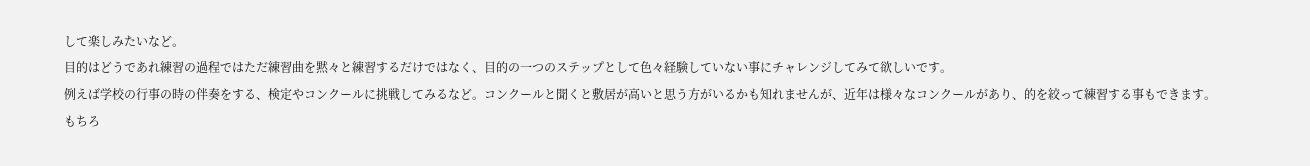して楽しみたいなど。
目的はどうであれ練習の過程ではただ練習曲を黙々と練習するだけではなく、目的の一つのステップとして色々経験していない事にチャレンジしてみて欲しいです。
例えば学校の行事の時の伴奏をする、検定やコンクールに挑戦してみるなど。コンクールと聞くと敷居が高いと思う方がいるかも知れませんが、近年は様々なコンクールがあり、的を絞って練習する事もできます。
もちろ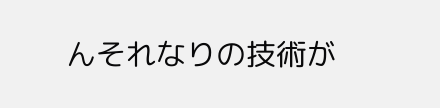んそれなりの技術が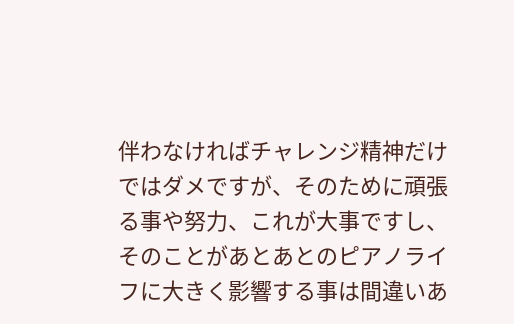伴わなければチャレンジ精神だけではダメですが、そのために頑張る事や努力、これが大事ですし、そのことがあとあとのピアノライフに大きく影響する事は間違いあ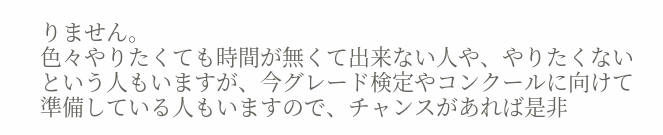りません。
色々やりたくても時間が無くて出来ない人や、やりたくないという人もいますが、今グレード検定やコンクールに向けて準備している人もいますので、チャンスがあれば是非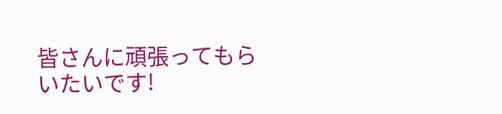皆さんに頑張ってもらいたいです!